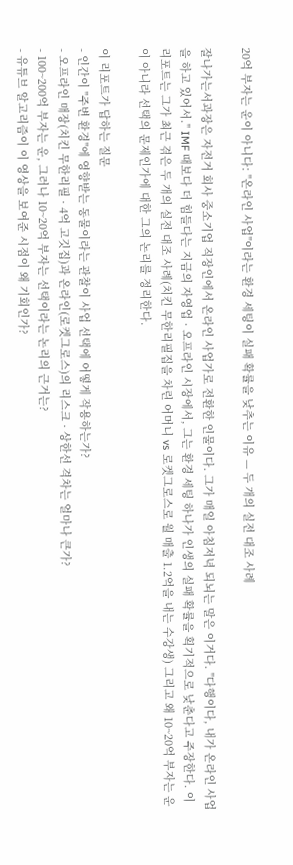20억 부자는 운이 아니다: "온라인 사업"이라는 환경 세팅이 실패 확률을 낮추는 이유 — 두 개의 실전 대조 사례

잘나가는서과장은 자전거 회사 중소기업 직장인에서 온라인 사업가로 전환한 인물이다. 그가 매일 아침저녁 되뇌는 말은 이거다. "다행이다, 내가 온라인 사업을 하고 있어서." IMF 때보다 더 힘들다는 지금의 자영업 · 오프라인 시장에서, 그는 환경 세팅 하나가 인생의 실패 확률을 획기적으로 낮춘다고 주장한다. 이 리포트는 그가 최근 겪은 두 개의 실전 대조 사례(치킨 무한리필집을 차린 어머니 vs 로켓그로스로 월 매출 1.2억을 내는 수강생) 그리고 왜 10~20억 부자는 운이 아니라 선택의 문제인가에 대한 그의 논리를 정리한다.

이 리포트가 답하는 질문
- 인간이 "주변 환경"에 영향받는 동물이라는 관찰이 사업 선택에 어떻게 작용하는가?
- 오프라인 매장(치킨 무한리필 · 4억 고깃집)과 온라인(로켓그로스)의 리스크 · 상한선 격차는 얼마나 큰가?
- 100~200억 부자는 운, 그러나 10~20억 부자는 선택이라는 논리의 근거는?
- 유튜브 알고리즘이 이 영상을 보여준 시점이 왜 기회인가?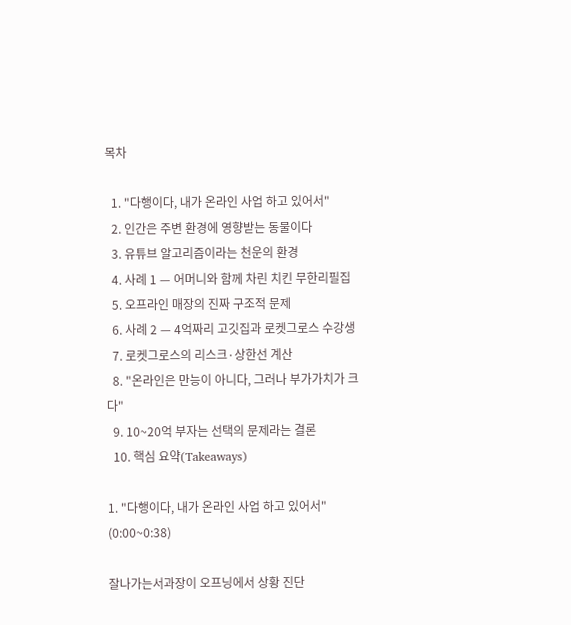목차

  1. "다행이다, 내가 온라인 사업 하고 있어서"
  2. 인간은 주변 환경에 영향받는 동물이다
  3. 유튜브 알고리즘이라는 천운의 환경
  4. 사례 1 — 어머니와 함께 차린 치킨 무한리필집
  5. 오프라인 매장의 진짜 구조적 문제
  6. 사례 2 — 4억짜리 고깃집과 로켓그로스 수강생
  7. 로켓그로스의 리스크·상한선 계산
  8. "온라인은 만능이 아니다, 그러나 부가가치가 크다"
  9. 10~20억 부자는 선택의 문제라는 결론
  10. 핵심 요약(Takeaways)

1. "다행이다, 내가 온라인 사업 하고 있어서" (0:00~0:38)

잘나가는서과장이 오프닝에서 상황 진단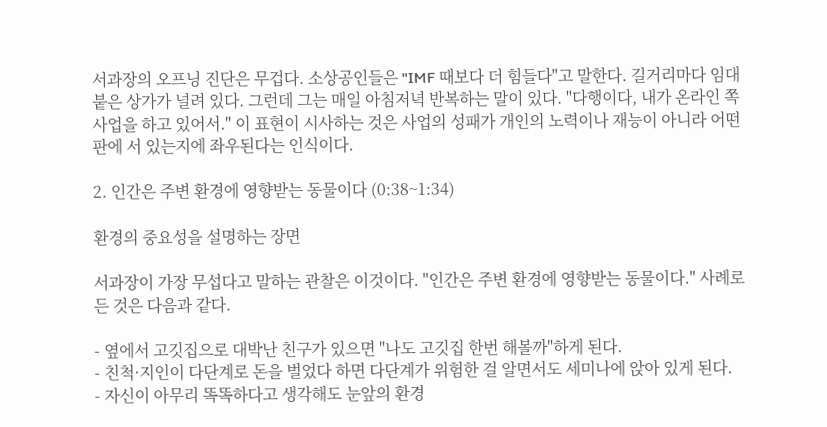서과장의 오프닝 진단은 무겁다. 소상공인들은 "IMF 때보다 더 힘들다"고 말한다. 길거리마다 임대 붙은 상가가 널려 있다. 그런데 그는 매일 아침저녁 반복하는 말이 있다. "다행이다, 내가 온라인 쪽 사업을 하고 있어서." 이 표현이 시사하는 것은 사업의 성패가 개인의 노력이나 재능이 아니라 어떤 판에 서 있는지에 좌우된다는 인식이다.

2. 인간은 주변 환경에 영향받는 동물이다 (0:38~1:34)

환경의 중요성을 설명하는 장면

서과장이 가장 무섭다고 말하는 관찰은 이것이다. "인간은 주변 환경에 영향받는 동물이다." 사례로 든 것은 다음과 같다.

- 옆에서 고깃집으로 대박난 친구가 있으면 "나도 고깃집 한번 해볼까"하게 된다.
- 친척·지인이 다단계로 돈을 벌었다 하면 다단계가 위험한 걸 알면서도 세미나에 앉아 있게 된다.
- 자신이 아무리 똑똑하다고 생각해도 눈앞의 환경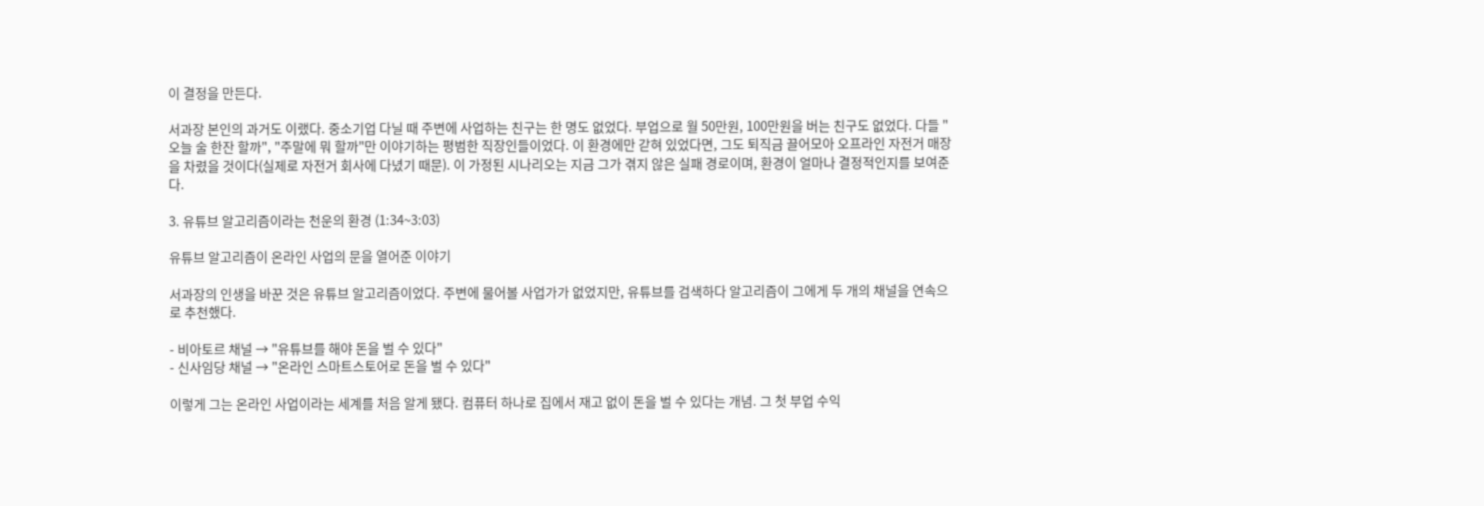이 결정을 만든다.

서과장 본인의 과거도 이랬다. 중소기업 다닐 때 주변에 사업하는 친구는 한 명도 없었다. 부업으로 월 50만원, 100만원을 버는 친구도 없었다. 다들 "오늘 술 한잔 할까", "주말에 뭐 할까"만 이야기하는 평범한 직장인들이었다. 이 환경에만 갇혀 있었다면, 그도 퇴직금 끌어모아 오프라인 자전거 매장을 차렸을 것이다(실제로 자전거 회사에 다녔기 때문). 이 가정된 시나리오는 지금 그가 겪지 않은 실패 경로이며, 환경이 얼마나 결정적인지를 보여준다.

3. 유튜브 알고리즘이라는 천운의 환경 (1:34~3:03)

유튜브 알고리즘이 온라인 사업의 문을 열어준 이야기

서과장의 인생을 바꾼 것은 유튜브 알고리즘이었다. 주변에 물어볼 사업가가 없었지만, 유튜브를 검색하다 알고리즘이 그에게 두 개의 채널을 연속으로 추천했다.

- 비아토르 채널 → "유튜브를 해야 돈을 벌 수 있다"
- 신사임당 채널 → "온라인 스마트스토어로 돈을 벌 수 있다"

이렇게 그는 온라인 사업이라는 세계를 처음 알게 됐다. 컴퓨터 하나로 집에서 재고 없이 돈을 벌 수 있다는 개념. 그 첫 부업 수익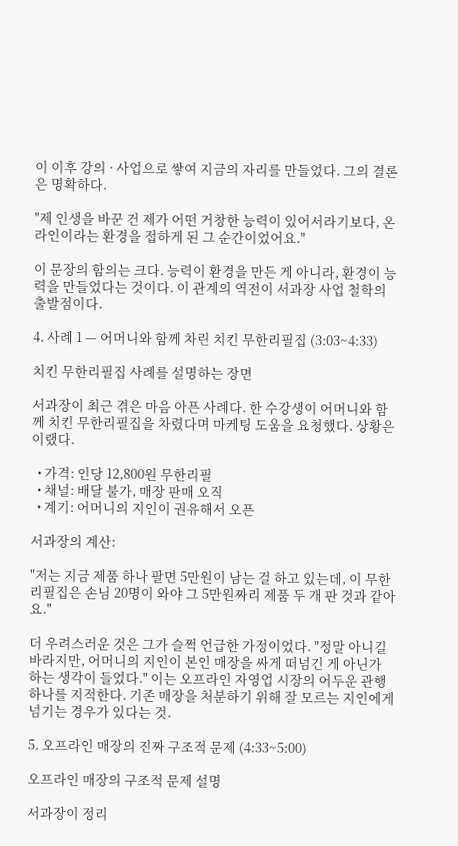이 이후 강의 · 사업으로 쌓여 지금의 자리를 만들었다. 그의 결론은 명확하다.

"제 인생을 바꾼 건 제가 어떤 거창한 능력이 있어서라기보다, 온라인이라는 환경을 접하게 된 그 순간이었어요."

이 문장의 함의는 크다. 능력이 환경을 만든 게 아니라, 환경이 능력을 만들었다는 것이다. 이 관계의 역전이 서과장 사업 철학의 출발점이다.

4. 사례 1 — 어머니와 함께 차린 치킨 무한리필집 (3:03~4:33)

치킨 무한리필집 사례를 설명하는 장면

서과장이 최근 겪은 마음 아픈 사례다. 한 수강생이 어머니와 함께 치킨 무한리필집을 차렸다며 마케팅 도움을 요청했다. 상황은 이랬다.

  • 가격: 인당 12,800원 무한리필
  • 채널: 배달 불가, 매장 판매 오직
  • 계기: 어머니의 지인이 권유해서 오픈

서과장의 계산:

"저는 지금 제품 하나 팔면 5만원이 남는 걸 하고 있는데, 이 무한리필집은 손님 20명이 와야 그 5만원짜리 제품 두 개 판 것과 같아요."

더 우려스러운 것은 그가 슬쩍 언급한 가정이었다. "정말 아니길 바라지만, 어머니의 지인이 본인 매장을 싸게 떠넘긴 게 아닌가 하는 생각이 들었다." 이는 오프라인 자영업 시장의 어두운 관행 하나를 지적한다. 기존 매장을 처분하기 위해 잘 모르는 지인에게 넘기는 경우가 있다는 것.

5. 오프라인 매장의 진짜 구조적 문제 (4:33~5:00)

오프라인 매장의 구조적 문제 설명

서과장이 정리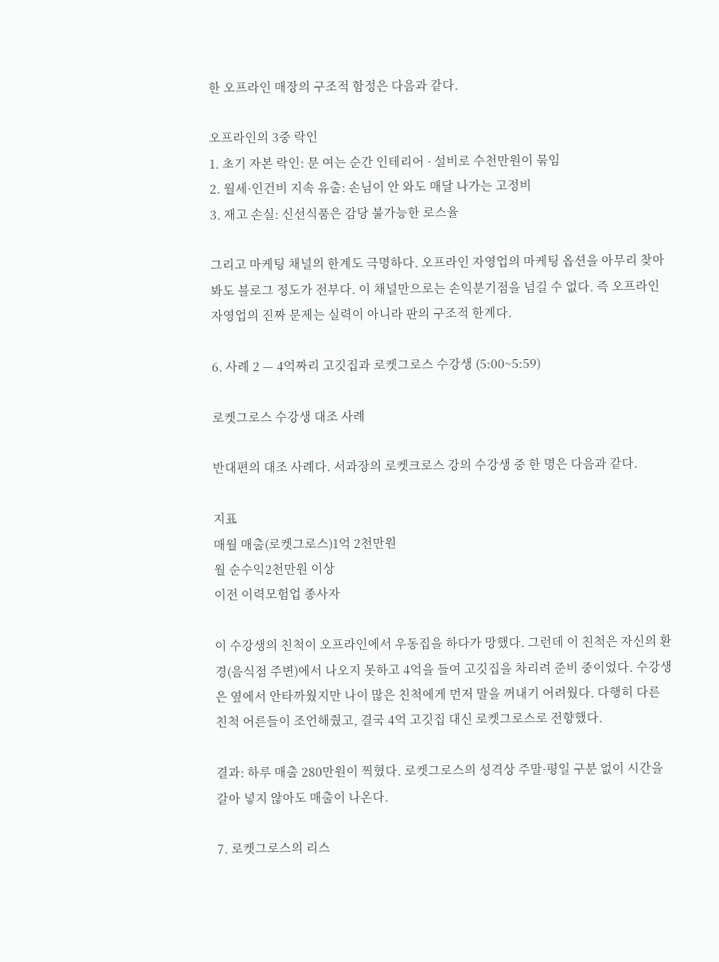한 오프라인 매장의 구조적 함정은 다음과 같다.

오프라인의 3중 락인
1. 초기 자본 락인: 문 여는 순간 인테리어 · 설비로 수천만원이 묶임
2. 월세·인건비 지속 유출: 손님이 안 와도 매달 나가는 고정비
3. 재고 손실: 신선식품은 감당 불가능한 로스율

그리고 마케팅 채널의 한계도 극명하다. 오프라인 자영업의 마케팅 옵션을 아무리 찾아봐도 블로그 정도가 전부다. 이 채널만으로는 손익분기점을 넘길 수 없다. 즉 오프라인 자영업의 진짜 문제는 실력이 아니라 판의 구조적 한계다.

6. 사례 2 — 4억짜리 고깃집과 로켓그로스 수강생 (5:00~5:59)

로켓그로스 수강생 대조 사례

반대편의 대조 사례다. 서과장의 로켓크로스 강의 수강생 중 한 명은 다음과 같다.

지표
매월 매출(로켓그로스)1억 2천만원
월 순수익2천만원 이상
이전 이력모험업 종사자

이 수강생의 친척이 오프라인에서 우동집을 하다가 망했다. 그런데 이 친척은 자신의 환경(음식점 주변)에서 나오지 못하고 4억을 들여 고깃집을 차리려 준비 중이었다. 수강생은 옆에서 안타까웠지만 나이 많은 친척에게 먼저 말을 꺼내기 어려웠다. 다행히 다른 친척 어른들이 조언해줬고, 결국 4억 고깃집 대신 로켓그로스로 전향했다.

결과: 하루 매출 280만원이 찍혔다. 로켓그로스의 성격상 주말·평일 구분 없이 시간을 갈아 넣지 않아도 매출이 나온다.

7. 로켓그로스의 리스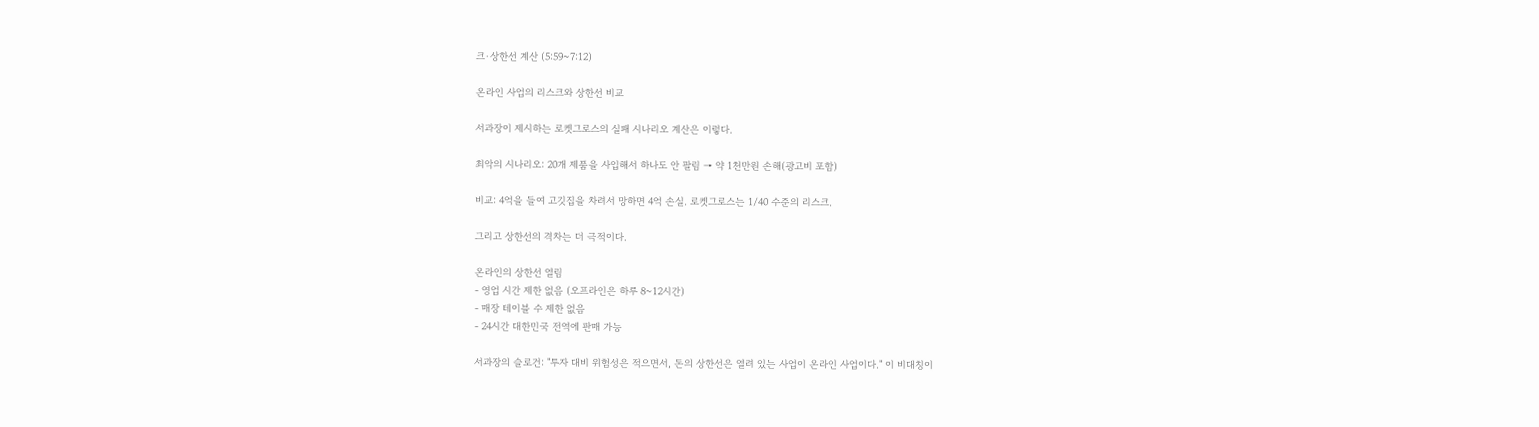크·상한선 계산 (5:59~7:12)

온라인 사업의 리스크와 상한선 비교

서과장이 제시하는 로켓그로스의 실패 시나리오 계산은 이렇다.

최악의 시나리오: 20개 제품을 사입해서 하나도 안 팔림 → 약 1천만원 손해(광고비 포함)

비교: 4억을 들여 고깃집을 차려서 망하면 4억 손실. 로켓그로스는 1/40 수준의 리스크.

그리고 상한선의 격차는 더 극적이다.

온라인의 상한선 열림
- 영업 시간 제한 없음 (오프라인은 하루 8~12시간)
- 매장 테이블 수 제한 없음
- 24시간 대한민국 전역에 판매 가능

서과장의 슬로건: "투자 대비 위험성은 적으면서, 돈의 상한선은 열려 있는 사업이 온라인 사업이다." 이 비대칭이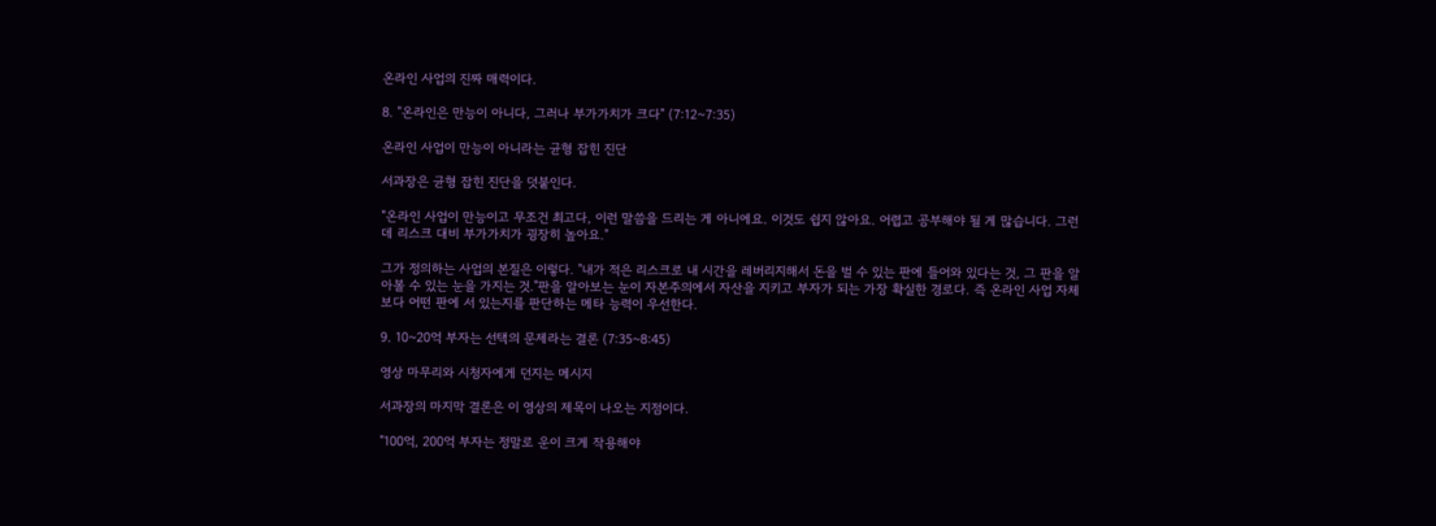온라인 사업의 진짜 매력이다.

8. "온라인은 만능이 아니다, 그러나 부가가치가 크다" (7:12~7:35)

온라인 사업이 만능이 아니라는 균형 잡힌 진단

서과장은 균형 잡힌 진단을 덧붙인다.

"온라인 사업이 만능이고 무조건 최고다, 이런 말씀을 드리는 게 아니에요. 이것도 쉽지 않아요. 어렵고 공부해야 될 게 많습니다. 그런데 리스크 대비 부가가치가 굉장히 높아요."

그가 정의하는 사업의 본질은 이렇다. "내가 적은 리스크로 내 시간을 레버리지해서 돈을 벌 수 있는 판에 들어와 있다는 것, 그 판을 알아볼 수 있는 눈을 가지는 것."판을 알아보는 눈이 자본주의에서 자산을 지키고 부자가 되는 가장 확실한 경로다. 즉 온라인 사업 자체보다 어떤 판에 서 있는지를 판단하는 메타 능력이 우선한다.

9. 10~20억 부자는 선택의 문제라는 결론 (7:35~8:45)

영상 마무리와 시청자에게 던지는 메시지

서과장의 마지막 결론은 이 영상의 제목이 나오는 지점이다.

"100억, 200억 부자는 정말로 운이 크게 작용해야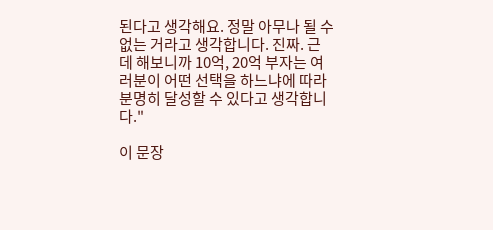된다고 생각해요. 정말 아무나 될 수 없는 거라고 생각합니다. 진짜. 근데 해보니까 10억, 20억 부자는 여러분이 어떤 선택을 하느냐에 따라 분명히 달성할 수 있다고 생각합니다."

이 문장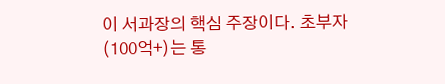이 서과장의 핵심 주장이다. 초부자(100억+)는 통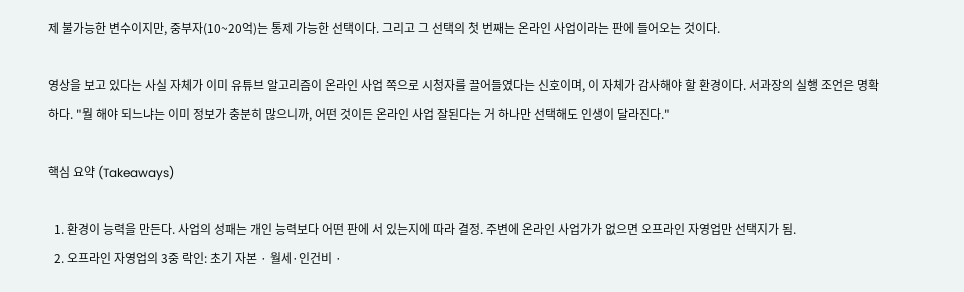제 불가능한 변수이지만, 중부자(10~20억)는 통제 가능한 선택이다. 그리고 그 선택의 첫 번째는 온라인 사업이라는 판에 들어오는 것이다.

영상을 보고 있다는 사실 자체가 이미 유튜브 알고리즘이 온라인 사업 쪽으로 시청자를 끌어들였다는 신호이며, 이 자체가 감사해야 할 환경이다. 서과장의 실행 조언은 명확하다. "뭘 해야 되느냐는 이미 정보가 충분히 많으니까, 어떤 것이든 온라인 사업 잘된다는 거 하나만 선택해도 인생이 달라진다."

핵심 요약 (Takeaways)

  1. 환경이 능력을 만든다. 사업의 성패는 개인 능력보다 어떤 판에 서 있는지에 따라 결정. 주변에 온라인 사업가가 없으면 오프라인 자영업만 선택지가 됨.
  2. 오프라인 자영업의 3중 락인: 초기 자본 · 월세·인건비 ·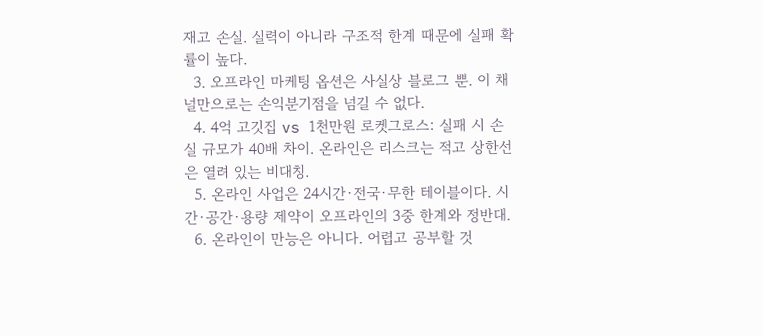재고 손실. 실력이 아니라 구조적 한계 때문에 실패 확률이 높다.
  3. 오프라인 마케팅 옵션은 사실상 블로그 뿐. 이 채널만으로는 손익분기점을 넘길 수 없다.
  4. 4억 고깃집 vs 1천만원 로켓그로스: 실패 시 손실 규모가 40배 차이. 온라인은 리스크는 적고 상한선은 열려 있는 비대칭.
  5. 온라인 사업은 24시간·전국·무한 테이블이다. 시간·공간·용량 제약이 오프라인의 3중 한계와 정반대.
  6. 온라인이 만능은 아니다. 어렵고 공부할 것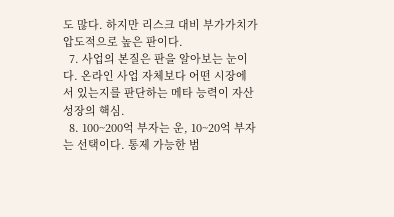도 많다. 하지만 리스크 대비 부가가치가 압도적으로 높은 판이다.
  7. 사업의 본질은 판을 알아보는 눈이다. 온라인 사업 자체보다 어떤 시장에 서 있는지를 판단하는 메타 능력이 자산 성장의 핵심.
  8. 100~200억 부자는 운, 10~20억 부자는 선택이다. 통제 가능한 범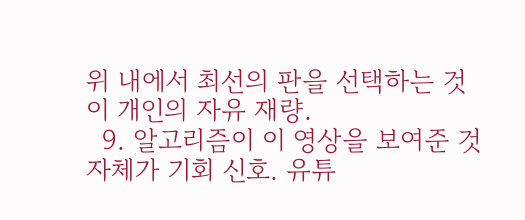위 내에서 최선의 판을 선택하는 것이 개인의 자유 재량.
  9. 알고리즘이 이 영상을 보여준 것 자체가 기회 신호. 유튜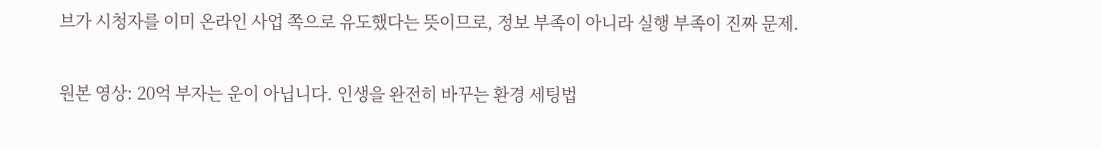브가 시청자를 이미 온라인 사업 쪽으로 유도했다는 뜻이므로, 정보 부족이 아니라 실행 부족이 진짜 문제.

원본 영상: 20억 부자는 운이 아닙니다. 인생을 완전히 바꾸는 환경 세팅법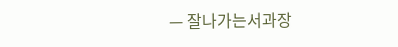— 잘나가는서과장